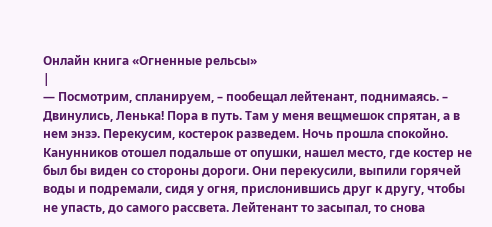Онлайн книга «Огненные рельсы»
|
— Посмотрим, спланируем, – пообещал лейтенант, поднимаясь. – Двинулись, Ленька! Пора в путь. Там у меня вещмешок спрятан, а в нем энзэ. Перекусим, костерок разведем. Ночь прошла спокойно. Канунников отошел подальше от опушки, нашел место, где костер не был бы виден со стороны дороги. Они перекусили, выпили горячей воды и подремали, сидя у огня, прислонившись друг к другу, чтобы не упасть, до самого рассвета. Лейтенант то засыпал, то снова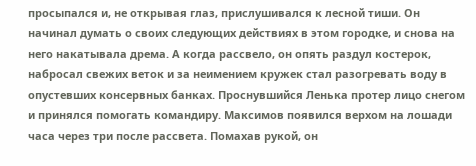просыпался и, не открывая глаз, прислушивался к лесной тиши. Он начинал думать о своих следующих действиях в этом городке, и снова на него накатывала дрема. А когда рассвело, он опять раздул костерок, набросал свежих веток и за неимением кружек стал разогревать воду в опустевших консервных банках. Проснувшийся Ленька протер лицо снегом и принялся помогать командиру. Максимов появился верхом на лошади часа через три после рассвета. Помахав рукой, он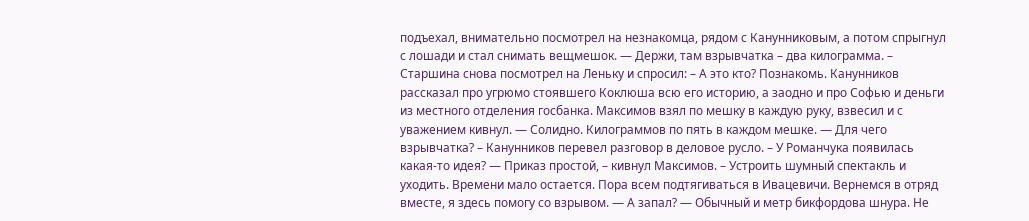подъехал, внимательно посмотрел на незнакомца, рядом с Канунниковым, а потом спрыгнул с лошади и стал снимать вещмешок. — Держи, там взрывчатка – два килограмма. – Старшина снова посмотрел на Леньку и спросил: – А это кто? Познакомь. Канунников рассказал про угрюмо стоявшего Коклюша всю его историю, а заодно и про Софью и деньги из местного отделения госбанка. Максимов взял по мешку в каждую руку, взвесил и с уважением кивнул. — Солидно. Килограммов по пять в каждом мешке. — Для чего взрывчатка? – Канунников перевел разговор в деловое русло. – У Романчука появилась какая-то идея? — Приказ простой, – кивнул Максимов. – Устроить шумный спектакль и уходить. Времени мало остается. Пора всем подтягиваться в Ивацевичи. Вернемся в отряд вместе, я здесь помогу со взрывом. — А запал? — Обычный и метр бикфордова шнура. Не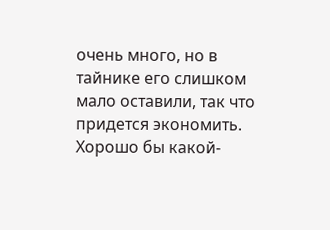очень много, но в тайнике его слишком мало оставили, так что придется экономить. Хорошо бы какой-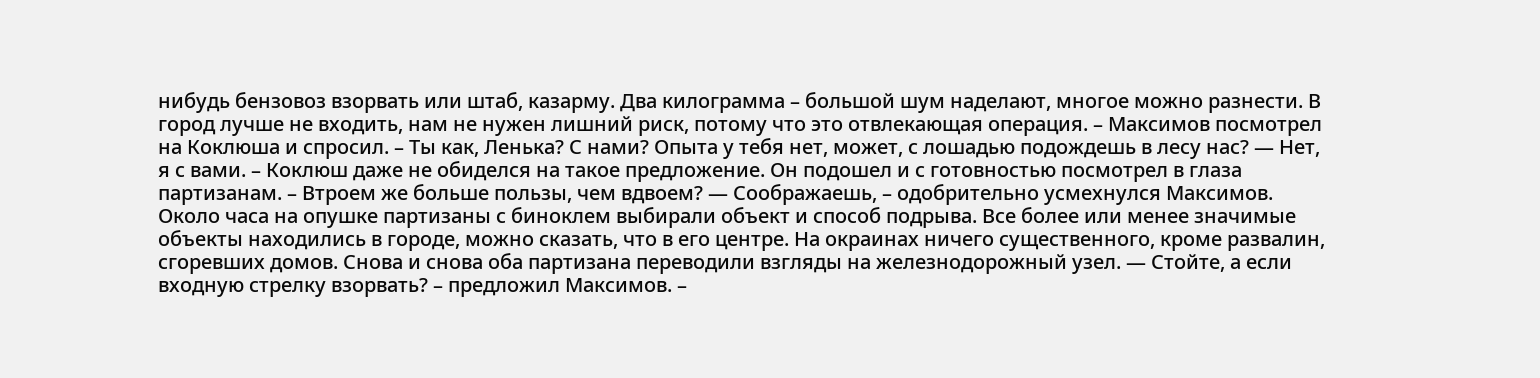нибудь бензовоз взорвать или штаб, казарму. Два килограмма – большой шум наделают, многое можно разнести. В город лучше не входить, нам не нужен лишний риск, потому что это отвлекающая операция. – Максимов посмотрел на Коклюша и спросил. – Ты как, Ленька? С нами? Опыта у тебя нет, может, с лошадью подождешь в лесу нас? — Нет, я с вами. – Коклюш даже не обиделся на такое предложение. Он подошел и с готовностью посмотрел в глаза партизанам. – Втроем же больше пользы, чем вдвоем? — Соображаешь, – одобрительно усмехнулся Максимов. Около часа на опушке партизаны с биноклем выбирали объект и способ подрыва. Все более или менее значимые объекты находились в городе, можно сказать, что в его центре. На окраинах ничего существенного, кроме развалин, сгоревших домов. Снова и снова оба партизана переводили взгляды на железнодорожный узел. — Стойте, а если входную стрелку взорвать? – предложил Максимов. –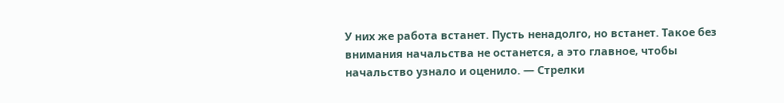У них же работа встанет. Пусть ненадолго, но встанет. Такое без внимания начальства не останется, а это главное, чтобы начальство узнало и оценило. — Стрелки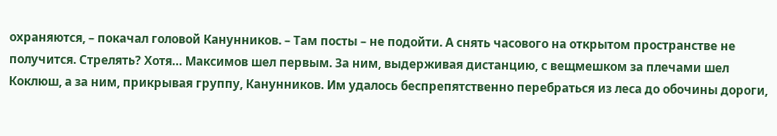охраняются, – покачал головой Канунников. – Там посты – не подойти. А снять часового на открытом пространстве не получится. Стрелять? Хотя… Максимов шел первым. За ним, выдерживая дистанцию, с вещмешком за плечами шел Коклюш, а за ним, прикрывая группу, Канунников. Им удалось беспрепятственно перебраться из леса до обочины дороги,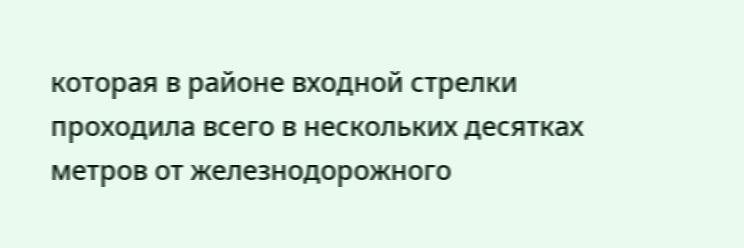которая в районе входной стрелки проходила всего в нескольких десятках метров от железнодорожного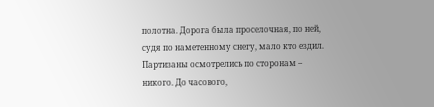полотна. Дорога была проселочная, по ней, судя по наметенному снегу, мало кто ездил. Партизаны осмотрелись по сторонам – никого. До часового,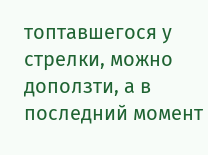топтавшегося у стрелки, можно доползти, а в последний момент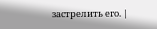застрелить его. |